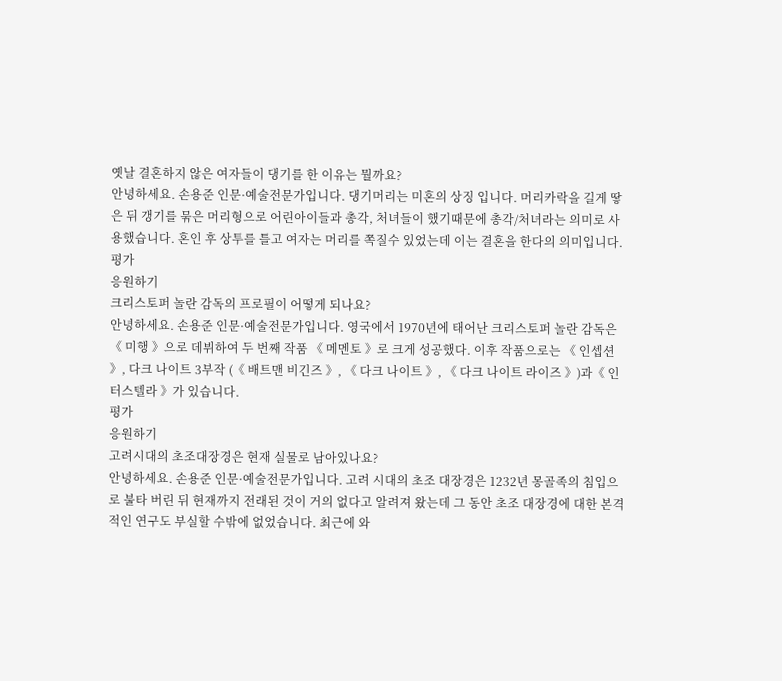옛날 결혼하지 않은 여자들이 댕기를 한 이유는 뭘까요?
안녕하세요. 손용준 인문·예술전문가입니다. 댕기머리는 미혼의 상징 입니다. 머리카락을 길게 땋은 뒤 갱기를 묶은 머리형으로 어린아이들과 총각, 처녀들이 했기때문에 총각/처녀라는 의미로 사용했습니다. 혼인 후 상투를 틀고 여자는 머리를 쪽질수 있었는데 이는 결혼을 한다의 의미입니다.
평가
응원하기
크리스토퍼 놀란 감독의 프로필이 어떻게 되나요?
안녕하세요. 손용준 인문·예술전문가입니다. 영국에서 1970년에 태어난 크리스토퍼 놀란 감독은 《 미행 》으로 데뷔하여 두 번째 작품 《 메멘토 》로 크게 성공했다. 이후 작품으로는 《 인셉션 》, 다크 나이트 3부작 (《 배트맨 비긴즈 》, 《 다크 나이트 》, 《 다크 나이트 라이즈 》)과《 인터스텔라 》가 있습니다.
평가
응원하기
고려시대의 초조대장경은 현재 실물로 남아있나요?
안녕하세요. 손용준 인문·예술전문가입니다. 고려 시대의 초조 대장경은 1232년 몽골족의 침입으로 불타 버린 뒤 현재까지 전래된 것이 거의 없다고 알려져 왔는데 그 동안 초조 대장경에 대한 본격적인 연구도 부실할 수밖에 없었습니다. 최근에 와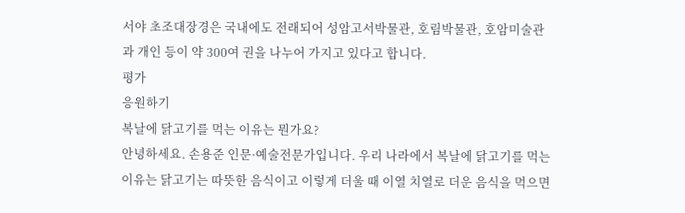서야 초조대장경은 국내에도 전래되어 성암고서박물관, 호림박물관, 호암미술관과 개인 등이 약 300여 권을 나누어 가지고 있다고 합니다.
평가
응원하기
복날에 닭고기를 먹는 이유는 뭔가요?
안녕하세요. 손용준 인문·예술전문가입니다. 우리 나라에서 복날에 닭고기를 먹는 이유는 닭고기는 따뜻한 음식이고 이렇게 더울 때 이열 치열로 더운 음식을 먹으면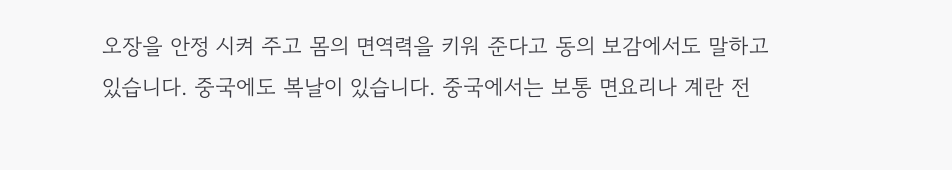오장을 안정 시켜 주고 몸의 면역력을 키워 준다고 동의 보감에서도 말하고 있습니다. 중국에도 복날이 있습니다. 중국에서는 보통 면요리나 계란 전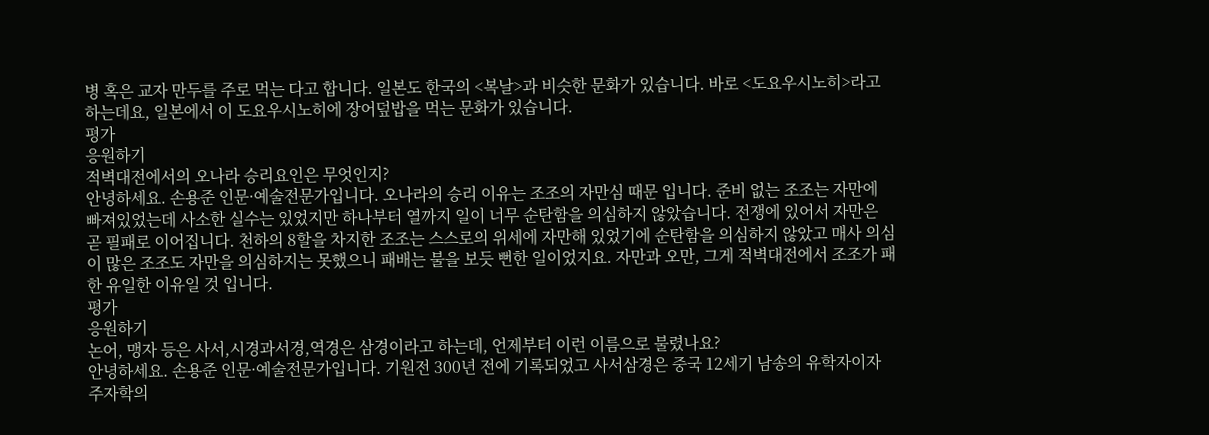병 혹은 교자 만두를 주로 먹는 다고 합니다. 일본도 한국의 <복날>과 비슷한 문화가 있습니다. 바로 <도요우시노히>라고 하는데요, 일본에서 이 도요우시노히에 장어덮밥을 먹는 문화가 있습니다.
평가
응원하기
적벽대전에서의 오나라 승리요인은 무엇인지?
안녕하세요. 손용준 인문·예술전문가입니다. 오나라의 승리 이유는 조조의 자만심 때문 입니다. 준비 없는 조조는 자만에 빠져있었는데 사소한 실수는 있었지만 하나부터 열까지 일이 너무 순탄함을 의심하지 않았습니다. 전쟁에 있어서 자만은 곧 필패로 이어집니다. 천하의 8할을 차지한 조조는 스스로의 위세에 자만해 있었기에 순탄함을 의심하지 않았고 매사 의심이 많은 조조도 자만을 의심하지는 못했으니 패배는 불을 보듯 뻔한 일이었지요. 자만과 오만, 그게 적벽대전에서 조조가 패한 유일한 이유일 것 입니다.
평가
응원하기
논어, 맹자 등은 사서,시경과서경,역경은 삼경이라고 하는데, 언제부터 이런 이름으로 불렸나요?
안녕하세요. 손용준 인문·예술전문가입니다. 기원전 300년 전에 기록되었고 사서삼경은 중국 12세기 남송의 유학자이자 주자학의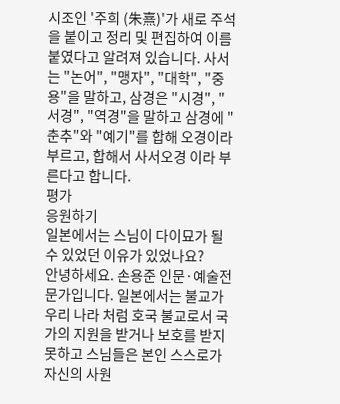시조인 '주희 (朱熹)'가 새로 주석을 붙이고 정리 및 편집하여 이름 붙였다고 알려져 있습니다. 사서는 "논어", "맹자", "대학", "중용"을 말하고, 삼경은 "시경", "서경", "역경"을 말하고 삼경에 "춘추"와 "예기"를 합해 오경이라 부르고, 합해서 사서오경 이라 부른다고 합니다.
평가
응원하기
일본에서는 스님이 다이묘가 될 수 있었던 이유가 있었나요?
안녕하세요. 손용준 인문·예술전문가입니다. 일본에서는 불교가 우리 나라 처럼 호국 불교로서 국가의 지원을 받거나 보호를 받지 못하고 스님들은 본인 스스로가 자신의 사원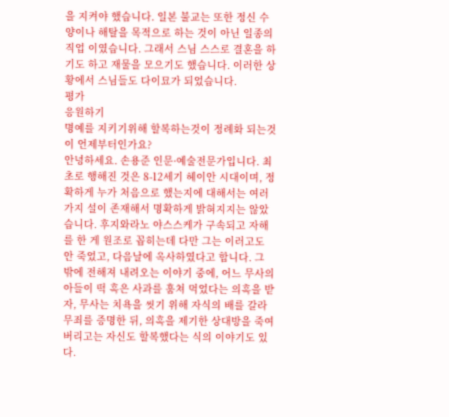을 지켜야 했습니다. 일본 불교는 또한 정신 수양이나 해탈을 목적으로 하는 것이 아닌 일종의 직업 이였습니다. 그래서 스님 스스로 결혼을 하기도 하고 재물을 모으기도 했습니다. 이러한 상황에서 스님들도 다이묘가 되었습니다.
평가
응원하기
명예를 지키기위해 할복하는것이 정례화 되는것이 언제부터인가요?
안녕하세요. 손용준 인문·예술전문가입니다. 최초로 행해진 것은 8-12세기 헤이안 시대이며, 정확하게 누가 처음으로 했는지에 대해서는 여러가지 설이 존재해서 명확하게 밝혀지지는 않았습니다. 후지와라노 야스스케가 구속되고 자해를 한 게 원조로 꼽히는데 다만 그는 이러고도 안 죽었고, 다음날에 옥사하였다고 합니다. 그 밖에 전해져 내려오는 이야기 중에, 어느 무사의 아들이 떡 혹은 사과를 훔쳐 먹었다는 의혹을 받자, 무사는 치욕을 씻기 위해 자식의 배를 갈라 무죄를 증명한 뒤, 의혹을 제기한 상대방을 죽여버리고는 자신도 할복했다는 식의 이야기도 있다.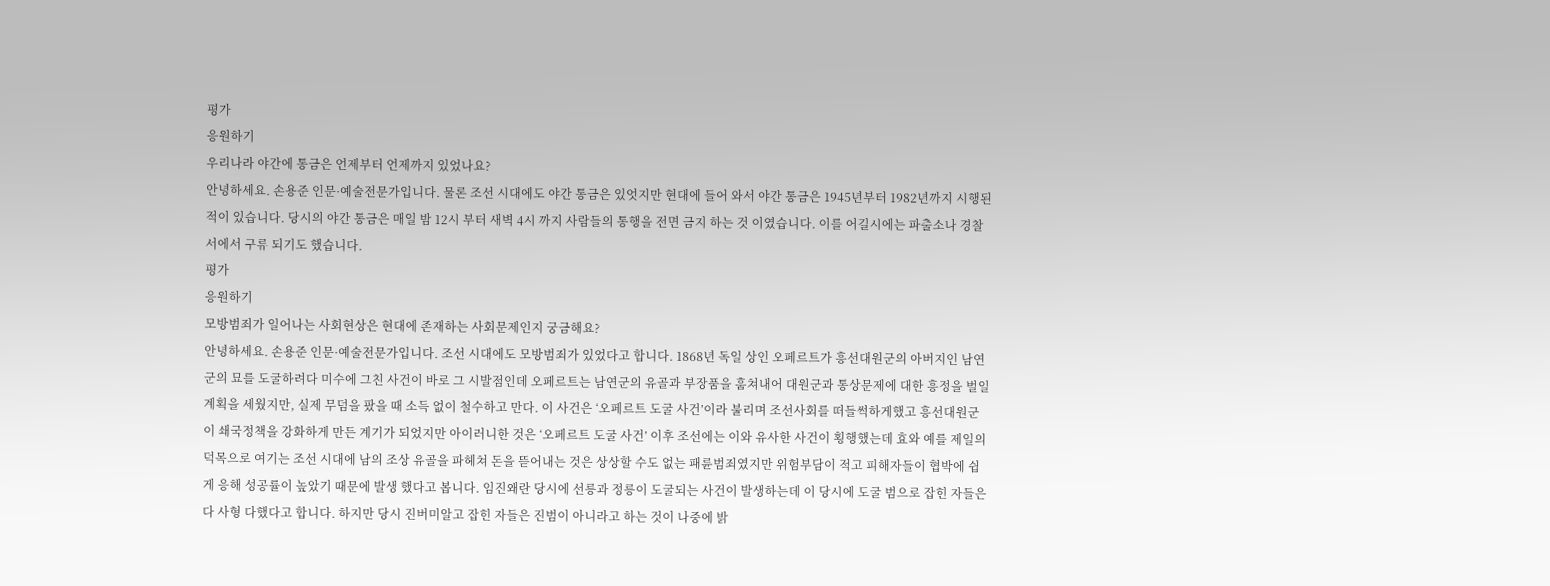평가
응원하기
우리나라 야간에 통금은 언제부터 언제까지 있었나요?
안녕하세요. 손용준 인문·예술전문가입니다. 물론 조선 시대에도 야간 통금은 있엇지만 현대에 들어 와서 야간 통금은 1945년부터 1982년까지 시행된 적이 있습니다. 당시의 야간 통금은 매일 밤 12시 부터 새벽 4시 까지 사람들의 통행을 전면 금지 하는 것 이였습니다. 이를 어길시에는 파출소나 경찰서에서 구류 되기도 했습니다.
평가
응원하기
모방범죄가 일어나는 사회현상은 현대에 존재하는 사회문제인지 궁금해요?
안녕하세요. 손용준 인문·예술전문가입니다. 조선 시대에도 모방범죄가 있었다고 합니다. 1868년 독일 상인 오페르트가 흥선대원군의 아버지인 남연군의 묘를 도굴하려다 미수에 그친 사건이 바로 그 시발점인데 오페르트는 남연군의 유골과 부장품을 훔쳐내어 대원군과 통상문제에 대한 흥정을 벌일 계획을 세웠지만, 실제 무덤을 팠을 때 소득 없이 철수하고 만다. 이 사건은 ‘오페르트 도굴 사건’이라 불리며 조선사회를 떠들썩하게했고 흥선대원군이 쇄국정책을 강화하게 만든 계기가 되었지만 아이러니한 것은 ‘오페르트 도굴 사건’ 이후 조선에는 이와 유사한 사건이 횡행했는데 효와 예를 제일의 덕목으로 여기는 조선 시대에 남의 조상 유골을 파헤쳐 돈을 뜯어내는 것은 상상할 수도 없는 패륜범죄였지만 위험부담이 적고 피해자들이 협박에 쉽게 응해 성공률이 높았기 때문에 발생 했다고 봅니다. 임진왜란 당시에 선릉과 정릉이 도굴되는 사건이 발생하는데 이 당시에 도굴 범으로 잡힌 자들은 다 사형 다했다고 합니다. 하지만 당시 진버미알고 잡힌 자들은 진범이 아니라고 하는 것이 나중에 밝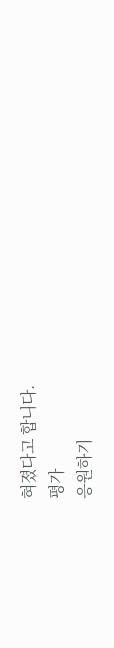혀졌다고 합니다.
평가
응원하기